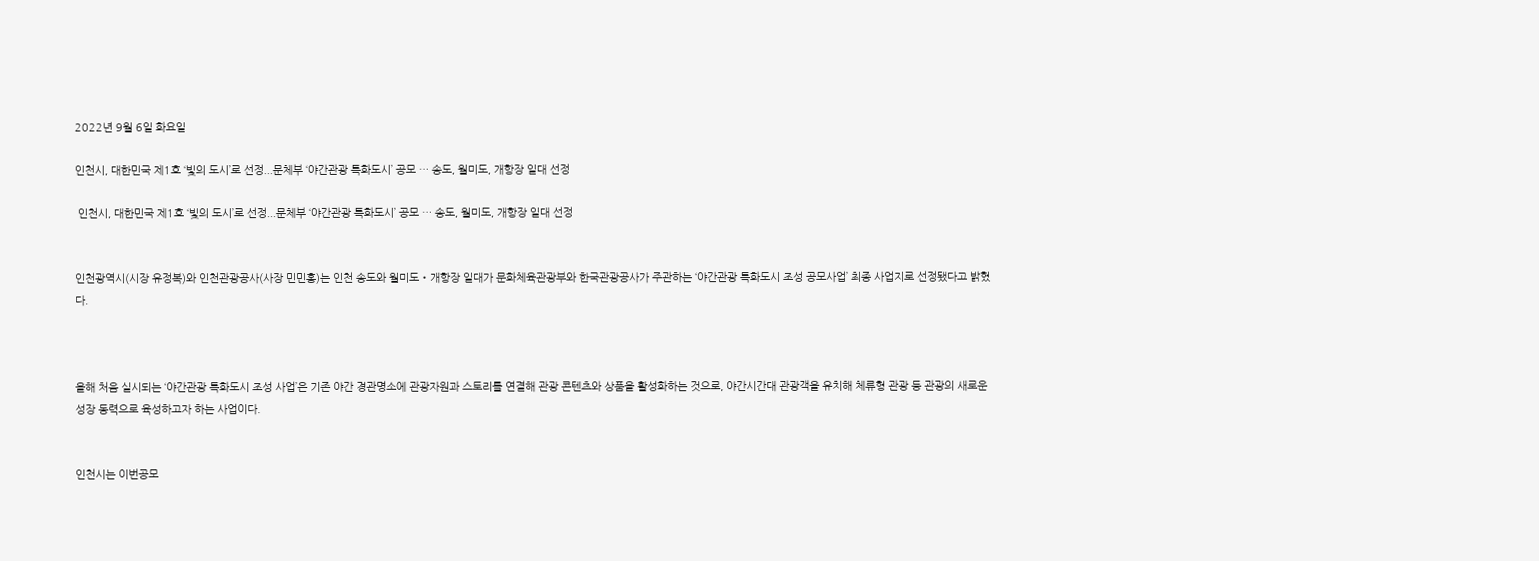2022년 9월 6일 화요일

인천시, 대한민국 제1호 ‘빛의 도시’로 선정...문체부 ‘야간관광 특화도시’ 공모 … 송도, 월미도, 개항장 일대 선정

 인천시, 대한민국 제1호 ‘빛의 도시’로 선정...문체부 ‘야간관광 특화도시’ 공모 … 송도, 월미도, 개항장 일대 선정


인천광역시(시장 유정복)와 인천관광공사(사장 민민홍)는 인천 송도와 월미도・개항장 일대가 문화체육관광부와 한국관광공사가 주관하는 ‘야간관광 특화도시 조성 공모사업’ 최종 사업지로 선정됐다고 밝혔다.



올해 처음 실시되는 ‘야간관광 특화도시 조성 사업’은 기존 야간 경관명소에 관광자원과 스토리를 연결해 관광 콘텐츠와 상품을 활성화하는 것으로, 야간시간대 관광객을 유치해 체류형 관광 등 관광의 새로운 성장 동력으로 육성하고자 하는 사업이다.


인천시는 이번공모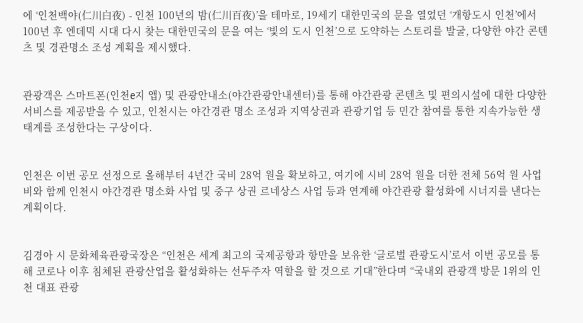에 ‘인천백야(仁川白夜) - 인천 100년의 밤(仁川百夜)’을 테마로, 19세기 대한민국의 문을 열었던 ‘개항도시 인천’에서 100년 후 엔데믹 시대 다시 찾는 대한민국의 문을 여는 ‘빛의 도시 인천’으로 도약하는 스토리를 발굴, 다양한 야간 콘텐츠 및 경관명소 조성 계획을 제시했다.


관광객은 스마트폰(인천e지 앱) 및 관광안내소(야간관광안내센터)를 통해 야간관광 콘텐츠 및 편의시설에 대한 다양한 서비스를 제공받을 수 있고, 인천시는 야간경관 명소 조성과 지역상권과 관광기업 등 민간 참여를 통한 지속가능한 생태계를 조성한다는 구상이다.


인천은 이번 공모 선정으로 올해부터 4년간 국비 28억 원을 확보하고, 여기에 시비 28억 원을 더한 전체 56억 원 사업비와 함께 인천시 야간경관 명소화 사업 및 중구 상권 르네상스 사업 등과 연계해 야간관광 활성화에 시너지를 낸다는 계획이다.


김경아 시 문화체육관광국장은 “인천은 세계 최고의 국제공항과 항만을 보유한 ‘글로벌 관광도시’로서 이번 공모를 통해 코로나 이후 침체된 관광산업을 활성화하는 선두주자 역할을 할 것으로 기대”한다며 “국내외 관광객 방문 1위의 인천 대표 관광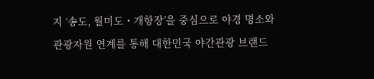지 ‘송도, 월미도・개항장’을 중심으로 야경 명소와 관광자원 연계를 통해 대한민국 야간관광 브랜드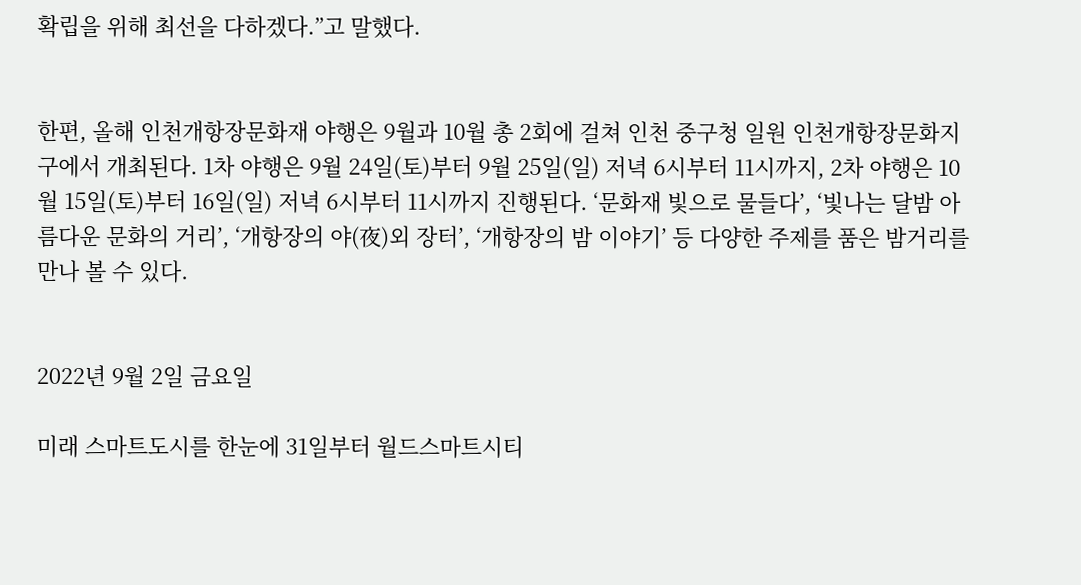확립을 위해 최선을 다하겠다.”고 말했다.


한편, 올해 인천개항장문화재 야행은 9월과 10월 총 2회에 걸쳐 인천 중구청 일원 인천개항장문화지구에서 개최된다. 1차 야행은 9월 24일(토)부터 9월 25일(일) 저녁 6시부터 11시까지, 2차 야행은 10월 15일(토)부터 16일(일) 저녁 6시부터 11시까지 진행된다. ‘문화재 빛으로 물들다’, ‘빛나는 달밤 아름다운 문화의 거리’, ‘개항장의 야(夜)외 장터’, ‘개항장의 밤 이야기’ 등 다양한 주제를 품은 밤거리를 만나 볼 수 있다.


2022년 9월 2일 금요일

미래 스마트도시를 한눈에 31일부터 월드스마트시티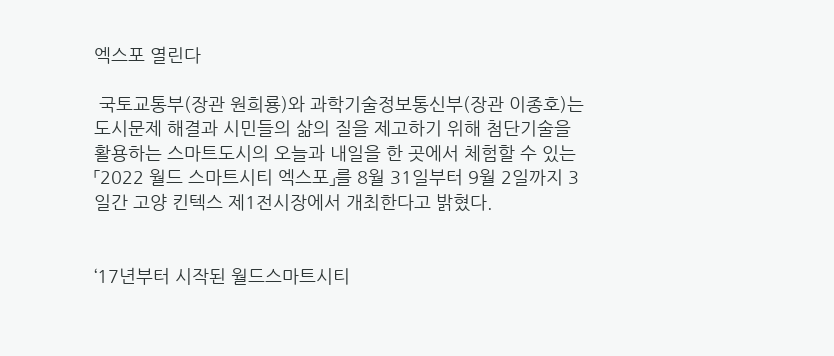엑스포 열린다

 국토교통부(장관 원희룡)와 과학기술정보통신부(장관 이종호)는 도시문제 해결과 시민들의 삶의 질을 제고하기 위해 첨단기술을 활용하는 스마트도시의 오늘과 내일을 한 곳에서 체험할 수 있는 「2022 월드 스마트시티 엑스포」를 8월 31일부터 9월 2일까지 3일간 고양 킨텍스 제1전시장에서 개최한다고 밝혔다.


‘17년부터 시작된 월드스마트시티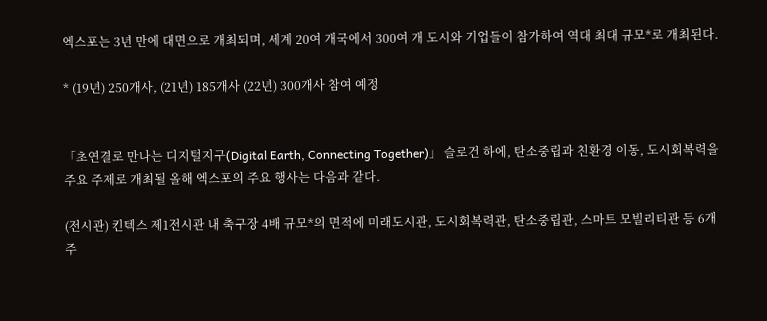엑스포는 3년 만에 대면으로 개최되며, 세계 20여 개국에서 300여 개 도시와 기업들이 참가하여 역대 최대 규모*로 개최된다.

* (19년) 250개사, (21년) 185개사 (22년) 300개사 참여 예정


「초연결로 만나는 디지털지구(Digital Earth, Connecting Together)」 슬로건 하에, 탄소중립과 친환경 이동, 도시회복력을 주요 주제로 개최될 올해 엑스포의 주요 행사는 다음과 같다.

(전시관) 킨텍스 제1전시관 내 축구장 4배 규모*의 면적에 미래도시관, 도시회복력관, 탄소중립관, 스마트 모빌리티관 등 6개 주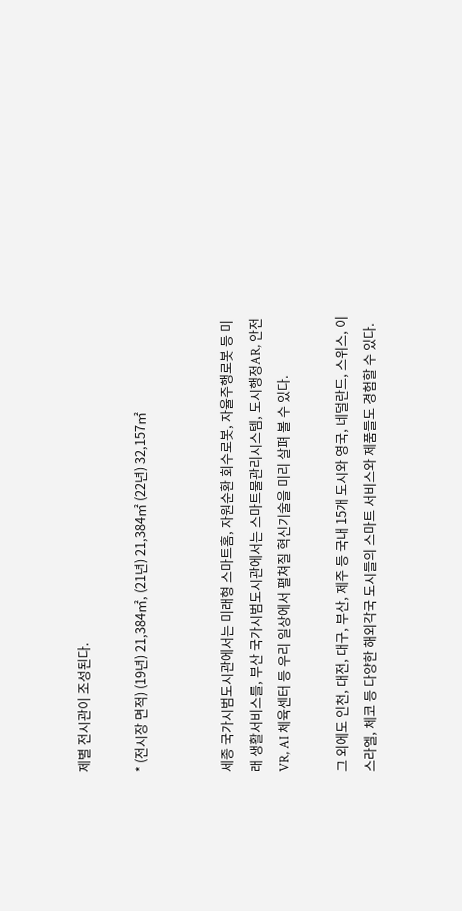제별 전시관이 조성된다.

* (전시장 면적) (19년) 21,384㎡, (21년) 21,384㎡ (22년) 32,157㎡


세종 국가시범도시관에서는 미래형 스마트홈, 자원순환 회수로봇, 자율주행로봇 등 미래 생활서비스를, 부산 국가시범도시관에서는 스마트물관리시스템, 도시행정AR, 안전VR, AI 체육센터 등 우리 일상에서 펼쳐질 혁신기술을 미리 살펴 볼 수 있다.

그 외에도 인천, 대전, 대구, 부산, 제주 등 국내 15개 도시와 영국, 네덜란드, 스위스, 이스라엘, 체코 등 다양한 해외각국 도시들의 스마트 서비스와 제품들도 경험할 수 있다.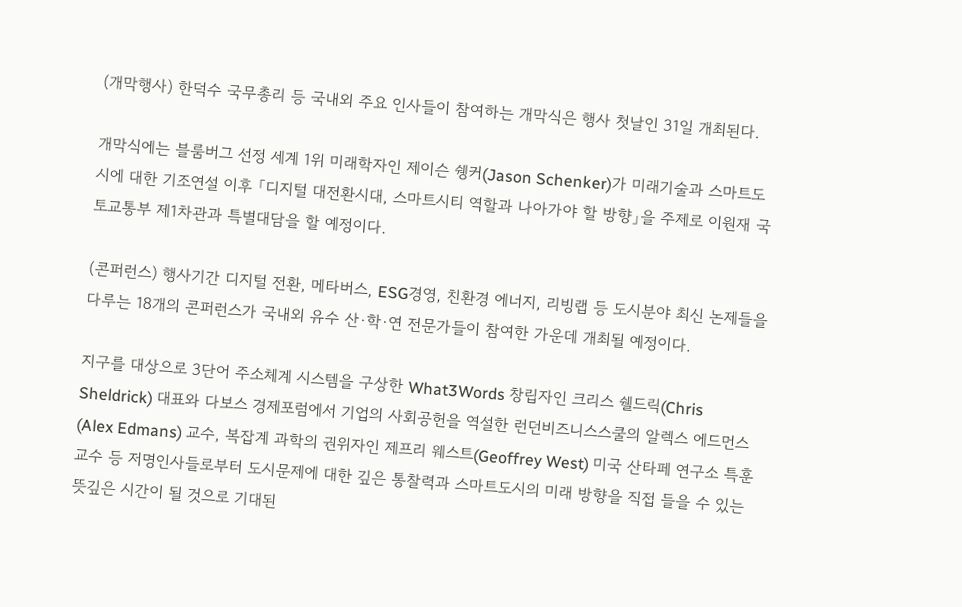(개막행사) 한덕수 국무총리 등 국내외 주요 인사들이 참여하는 개막식은 행사 첫날인 31일 개최된다.

개막식에는 블룸버그 선정 세계 1위 미래학자인 제이슨 쉥커(Jason Schenker)가 미래기술과 스마트도시에 대한 기조연설 이후 「디지털 대전환시대, 스마트시티 역할과 나아가야 할 방향」을 주제로 이원재 국토교통부 제1차관과 특별대담을 할 예정이다.

(콘퍼런스) 행사기간 디지털 전환, 메타버스, ESG경영, 친환경 에너지, 리빙랩 등 도시분야 최신 논제들을 다루는 18개의 콘퍼런스가 국내외 유수 산·학·연 전문가들이 참여한 가운데 개최될 예정이다.

지구를 대상으로 3단어 주소체계 시스템을 구상한 What3Words 창립자인 크리스 쉘드릭(Chris Sheldrick) 대표와 다보스 경제포럼에서 기업의 사회공헌을 역설한 런던비즈니스스쿨의 알렉스 에드먼스(Alex Edmans) 교수, 복잡계 과학의 권위자인 제프리 웨스트(Geoffrey West) 미국 산타페 연구소 특훈교수 등 저명인사들로부터 도시문제에 대한 깊은 통찰력과 스마트도시의 미래 방향을 직접 들을 수 있는 뜻깊은 시간이 될 것으로 기대된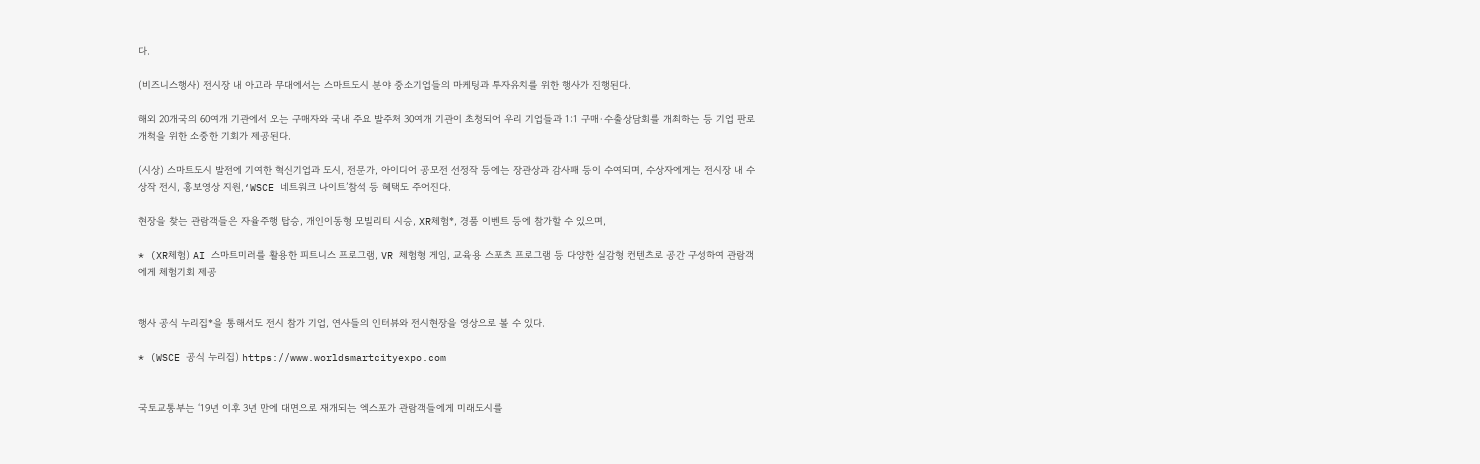다.

(비즈니스행사) 전시장 내 아고라 무대에서는 스마트도시 분야 중소기업들의 마케팅과 투자유치를 위한 행사가 진행된다.

해외 20개국의 60여개 기관에서 오는 구매자와 국내 주요 발주처 30여개 기관이 초청되어 우리 기업들과 1:1 구매·수출상담회를 개최하는 등 기업 판로개척을 위한 소중한 기회가 제공된다.

(시상) 스마트도시 발전에 기여한 혁신기업과 도시, 전문가, 아이디어 공모전 선정작 등에는 장관상과 감사패 등이 수여되며, 수상자에게는 전시장 내 수상작 전시, 홍보영상 지원,‘WSCE 네트워크 나이트’참석 등 혜택도 주어진다.

현장을 찾는 관람객들은 자율주행 탑승, 개인이동형 모빌리티 시승, XR체험*, 경품 이벤트 등에 참가할 수 있으며,

* (XR체험) AI 스마트미러를 활용한 피트니스 프로그램, VR 체험형 게임, 교육용 스포츠 프로그램 등 다양한 실감형 컨텐츠로 공간 구성하여 관람객에게 체험기회 제공


행사 공식 누리집*을 통해서도 전시 참가 기업, 연사들의 인터뷰와 전시현장을 영상으로 볼 수 있다.

* (WSCE 공식 누리집) https://www.worldsmartcityexpo.com


국토교통부는 ‘19년 이후 3년 만에 대면으로 재개되는 엑스포가 관람객들에게 미래도시를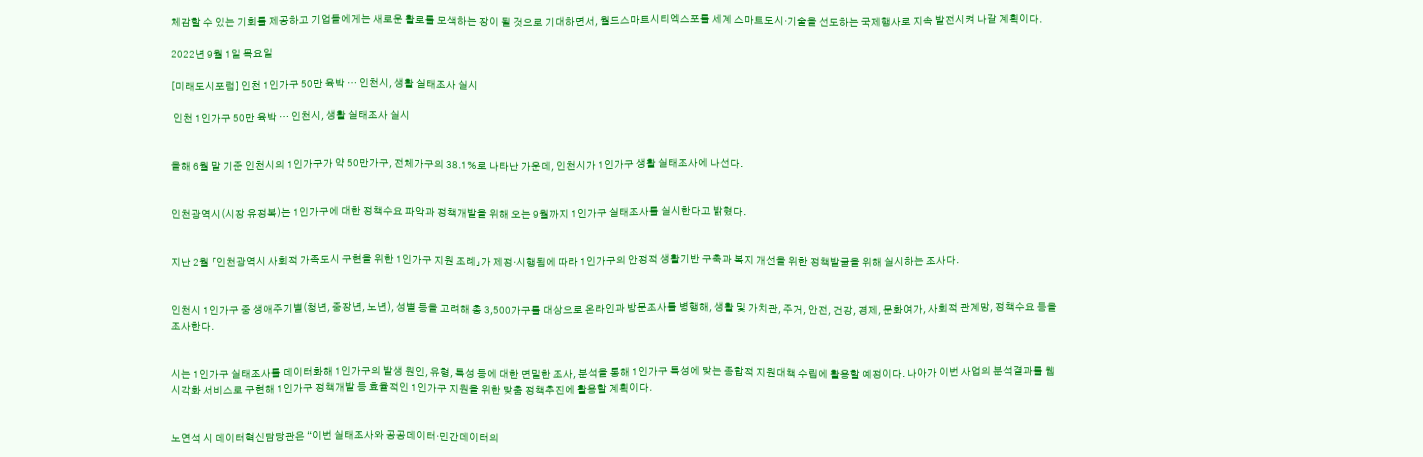체감할 수 있는 기회를 제공하고 기업들에게는 새로운 활로를 모색하는 장이 될 것으로 기대하면서, 월드스마트시티엑스포를 세계 스마트도시·기술을 선도하는 국제행사로 지속 발전시켜 나갈 계획이다.

2022년 9월 1일 목요일

[미래도시포럼] 인천 1인가구 50만 육박 … 인천시, 생활 실태조사 실시

 인천 1인가구 50만 육박 … 인천시, 생활 실태조사 실시


올해 6월 말 기준 인천시의 1인가구가 약 50만가구, 전체가구의 38.1%로 나타난 가운데, 인천시가 1인가구 생활 실태조사에 나선다.


인천광역시(시장 유정복)는 1인가구에 대한 정책수요 파악과 정책개발을 위해 오는 9월까지 1인가구 실태조사를 실시한다고 밝혔다.


지난 2월 「인천광역시 사회적 가족도시 구현을 위한 1인가구 지원 조례」가 제정‧시행됨에 따라 1인가구의 안정적 생활기반 구축과 복지 개선을 위한 정책발굴을 위해 실시하는 조사다.


인천시 1인가구 중 생애주기별(청년, 중장년, 노년), 성별 등을 고려해 총 3,500가구를 대상으로 온라인과 방문조사를 병행해, 생활 및 가치관, 주거, 안전, 건강, 경제, 문화여가, 사회적 관계망, 정책수요 등을 조사한다.


시는 1인가구 실태조사를 데이터화해 1인가구의 발생 원인, 유형, 특성 등에 대한 면밀한 조사, 분석을 통해 1인가구 특성에 맞는 종합적 지원대책 수립에 활용할 예정이다. 나아가 이번 사업의 분석결과를 웹 시각화 서비스로 구현해 1인가구 정책개발 등 효율적인 1인가구 지원을 위한 맞춤 정책추진에 활용할 계획이다.


노연석 시 데이터혁신담당관은 “이번 실태조사와 공공데이터·민간데이터의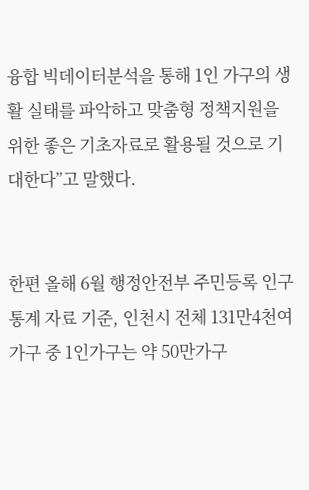융합 빅데이터분석을 통해 1인 가구의 생활 실태를 파악하고 맞춤형 정책지원을 위한 좋은 기초자료로 활용될 것으로 기대한다”고 말했다.


한편 올해 6월 행정안전부 주민등록 인구통계 자료 기준, 인천시 전체 131만4천여가구 중 1인가구는 약 50만가구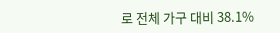로 전체 가구 대비 38.1%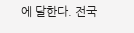에 달한다. 전국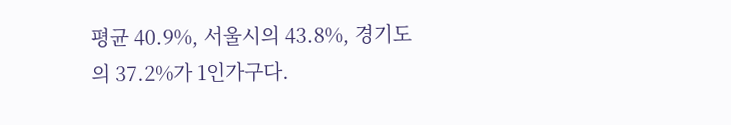평균 40.9%, 서울시의 43.8%, 경기도의 37.2%가 1인가구다.